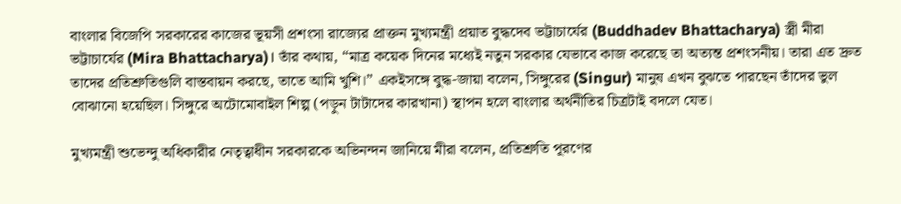বাংলার বিজেপি সরকারের কাজের ভূয়সী প্রশংসা রাজ্যের প্রাক্তন মুখ্যমন্ত্রী প্রয়াত বুদ্ধদেব ভট্টাচার্যের (Buddhadev Bhattacharya) স্ত্রী মীরা ভট্টাচার্যের (Mira Bhattacharya)। তাঁর কথায়, “মাত্র কয়েক দিনের মধ্যেই নতুন সরকার যেভাবে কাজ করেছে তা অত্যন্ত প্রশংসনীয়। তারা এত দ্রুত তাদের প্রতিশ্রুতিগুলি বাস্তবায়ন করছে, তাতে আমি খুশি।” একইসঙ্গে বুদ্ধ-জায়া বলেন, সিঙ্গুরের (Singur) মানুষ এখন বুঝতে পারছেন তাঁদের ভুল বোঝানো হয়েছিল। সিঙ্গুরে অটোমোবাইল শিল্প (পড়ুন টাটাদের কারখানা) স্থাপন হলে বাংলার অর্থনীতির চিত্রটাই বদলে যেত।

মুখ্যমন্ত্রী শুভেন্দু অধিকারীর নেতৃত্বাধীন সরকারকে অভিনন্দন জানিয়ে মীরা বলেন, প্রতিশ্রুতি পূরণের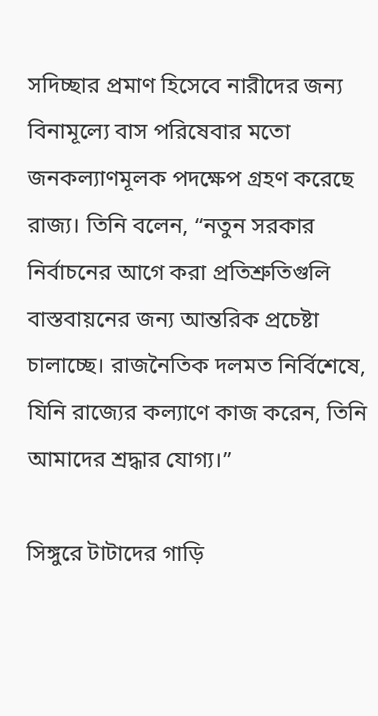সদিচ্ছার প্রমাণ হিসেবে নারীদের জন্য বিনামূল্যে বাস পরিষেবার মতো জনকল্যাণমূলক পদক্ষেপ গ্রহণ করেছে রাজ্য। তিনি বলেন, “নতুন সরকার নির্বাচনের আগে করা প্রতিশ্রুতিগুলি বাস্তবায়নের জন্য আন্তরিক প্রচেষ্টা চালাচ্ছে। রাজনৈতিক দলমত নির্বিশেষে, যিনি রাজ্যের কল্যাণে কাজ করেন, তিনি আমাদের শ্রদ্ধার যোগ্য।”

সিঙ্গুরে টাটাদের গাড়ি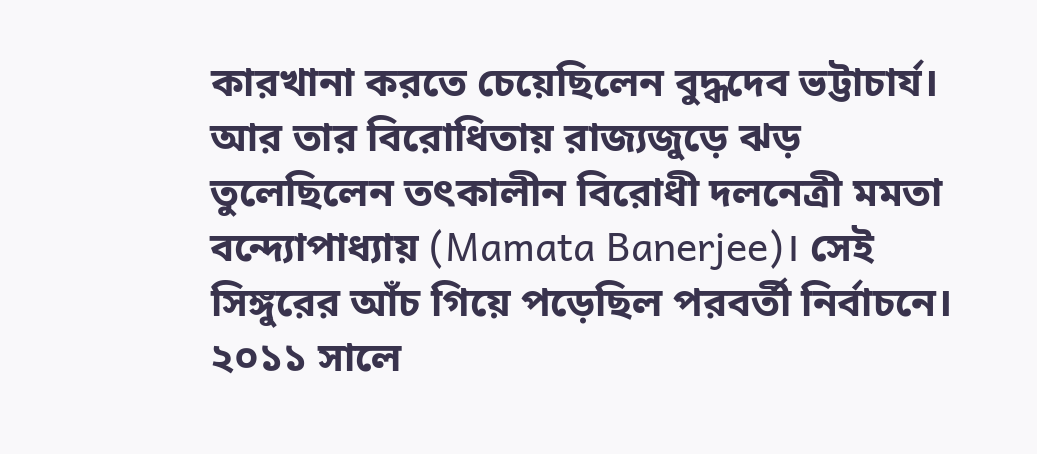কারখানা করতে চেয়েছিলেন বুদ্ধদেব ভট্টাচার্য। আর তার বিরোধিতায় রাজ্যজুড়ে ঝড় তুলেছিলেন তৎকালীন বিরোধী দলনেত্রী মমতা বন্দ্যোপাধ্যায় (Mamata Banerjee)। সেই সিঙ্গুরের আঁচ গিয়ে পড়েছিল পরবর্তী নির্বাচনে। ২০১১ সালে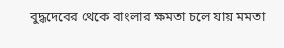বুদ্ধদেবের থেকে বাংলার ক্ষমতা চলে যায় মমতা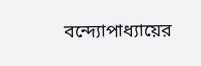বন্দ্যোপাধ্যায়ের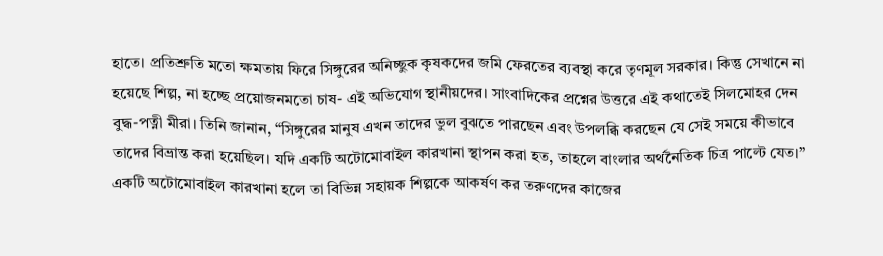হাতে। প্রতিশ্রুতি মতো ক্ষমতায় ফিরে সিঙ্গুরের অনিচ্ছুক কৃষকদের জমি ফেরতের ব্যবস্থা করে তৃণমূল সরকার। কিন্তু সেখানে না হয়েছে শিল্প, না হচ্ছে প্রয়োজনমতো চাষ- এই অভিযোগ স্থানীয়দের। সাংবাদিকের প্রশ্নের উত্তরে এই কথাতেই সিলমোহর দেন বুদ্ধ-পত্নী মীরা। তিনি জানান, “সিঙ্গুরের মানুষ এখন তাদের ভুল বুঝতে পারছেন এবং উপলব্ধি করছেন যে সেই সময়ে কীভাবে তাদের বিভ্রান্ত করা হয়েছিল। যদি একটি অটোমোবাইল কারখানা স্থাপন করা হত, তাহলে বাংলার অর্থনৈতিক চিত্র পাল্টে যেত।” একটি অটোমোবাইল কারখানা হলে তা বিভিন্ন সহায়ক শিল্পকে আকর্ষণ কর তরুণদের কাজের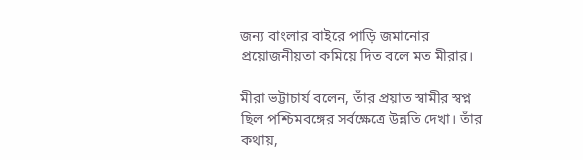জন্য বাংলার বাইরে পাড়ি জমানোর প্রয়োজনীয়তা কমিয়ে দিত বলে মত মীরার।

মীরা ভট্টাচার্য বলেন, তাঁর প্রয়াত স্বামীর স্বপ্ন ছিল পশ্চিমবঙ্গের সর্বক্ষেত্রে উন্নতি দেখা। তাঁর কথায়,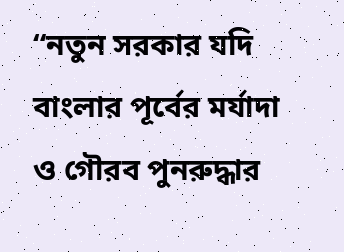“নতুন সরকার যদি বাংলার পূর্বের মর্যাদা ও গৌরব পুনরুদ্ধার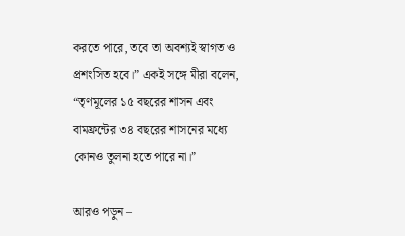করতে পারে, তবে তা অবশ্যই স্বাগত ও প্রশংসিত হবে।” একই সঙ্গে মীরা বলেন, “তৃণমূলের ১৫ বছরের শাসন এবং বামফ্রন্টের ৩৪ বছরের শাসনের মধ্যে কোনও তুলনা হতে পারে না।”

আরও পড়ুন –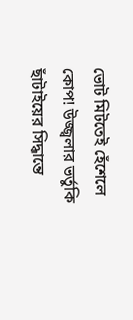ভোট মিটতেই হেঁশেলে কোপ! উজ্জ্বলার ভর্তুকি ছাঁটাইয়ের সিদ্ধান্তে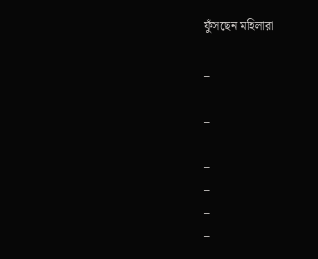ফুঁসছেন মহিলারা

_

_

_
_
_
_